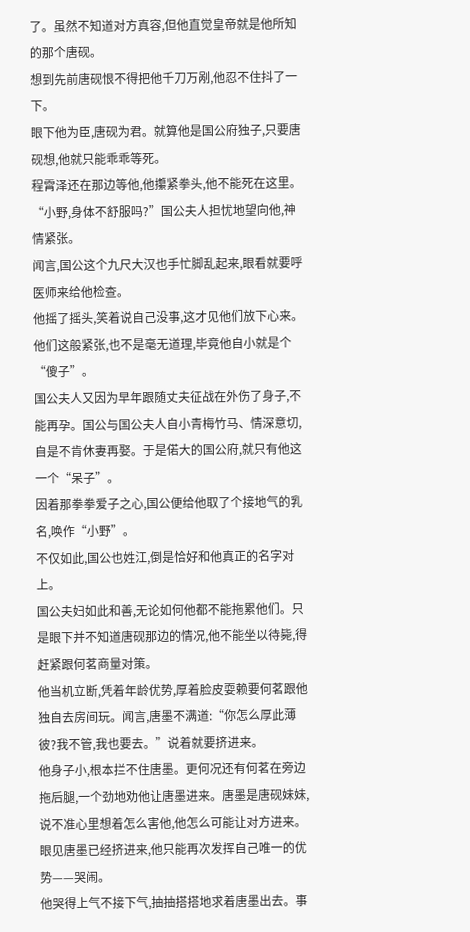了。虽然不知道对方真容,但他直觉皇帝就是他所知的那个唐砚。
想到先前唐砚恨不得把他千刀万剐,他忍不住抖了一下。
眼下他为臣,唐砚为君。就算他是国公府独子,只要唐砚想,他就只能乖乖等死。
程霄泽还在那边等他,他攥紧拳头,他不能死在这里。
“小野,身体不舒服吗?”国公夫人担忧地望向他,神情紧张。
闻言,国公这个九尺大汉也手忙脚乱起来,眼看就要呼医师来给他检查。
他摇了摇头,笑着说自己没事,这才见他们放下心来。他们这般紧张,也不是毫无道理,毕竟他自小就是个“傻子”。
国公夫人又因为早年跟随丈夫征战在外伤了身子,不能再孕。国公与国公夫人自小青梅竹马、情深意切,自是不肯休妻再娶。于是偌大的国公府,就只有他这一个“呆子”。
因着那拳拳爱子之心,国公便给他取了个接地气的乳名,唤作“小野”。
不仅如此,国公也姓江,倒是恰好和他真正的名字对上。
国公夫妇如此和善,无论如何他都不能拖累他们。只是眼下并不知道唐砚那边的情况,他不能坐以待毙,得赶紧跟何茗商量对策。
他当机立断,凭着年龄优势,厚着脸皮耍赖要何茗跟他独自去房间玩。闻言,唐墨不满道:“你怎么厚此薄彼?我不管,我也要去。”说着就要挤进来。
他身子小,根本拦不住唐墨。更何况还有何茗在旁边拖后腿,一个劲地劝他让唐墨进来。唐墨是唐砚妹妹,说不准心里想着怎么害他,他怎么可能让对方进来。
眼见唐墨已经挤进来,他只能再次发挥自己唯一的优势——哭闹。
他哭得上气不接下气,抽抽搭搭地求着唐墨出去。事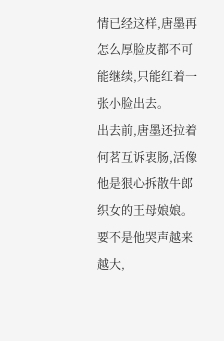情已经这样,唐墨再怎么厚脸皮都不可能继续,只能红着一张小脸出去。
出去前,唐墨还拉着何茗互诉衷肠,活像他是狠心拆散牛郎织女的王母娘娘。
要不是他哭声越来越大,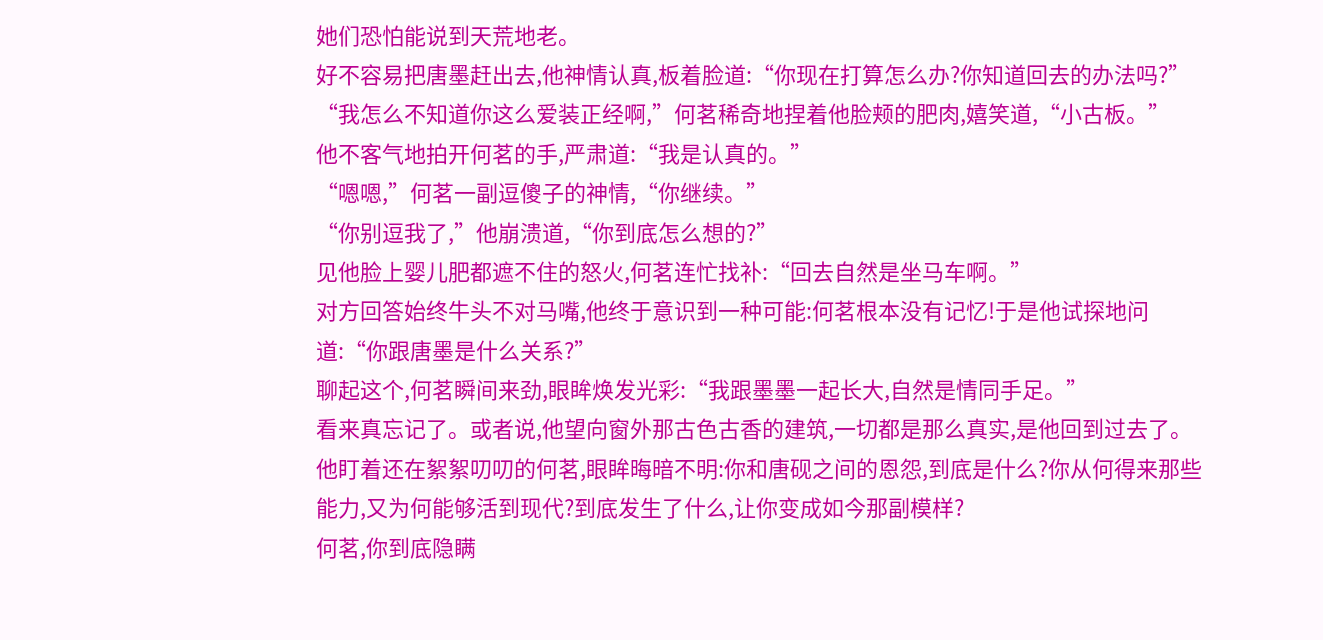她们恐怕能说到天荒地老。
好不容易把唐墨赶出去,他神情认真,板着脸道:“你现在打算怎么办?你知道回去的办法吗?”
“我怎么不知道你这么爱装正经啊,”何茗稀奇地捏着他脸颊的肥肉,嬉笑道,“小古板。”
他不客气地拍开何茗的手,严肃道:“我是认真的。”
“嗯嗯,”何茗一副逗傻子的神情,“你继续。”
“你别逗我了,”他崩溃道,“你到底怎么想的?”
见他脸上婴儿肥都遮不住的怒火,何茗连忙找补:“回去自然是坐马车啊。”
对方回答始终牛头不对马嘴,他终于意识到一种可能:何茗根本没有记忆!于是他试探地问道:“你跟唐墨是什么关系?”
聊起这个,何茗瞬间来劲,眼眸焕发光彩:“我跟墨墨一起长大,自然是情同手足。”
看来真忘记了。或者说,他望向窗外那古色古香的建筑,一切都是那么真实,是他回到过去了。
他盯着还在絮絮叨叨的何茗,眼眸晦暗不明:你和唐砚之间的恩怨,到底是什么?你从何得来那些能力,又为何能够活到现代?到底发生了什么,让你变成如今那副模样?
何茗,你到底隐瞒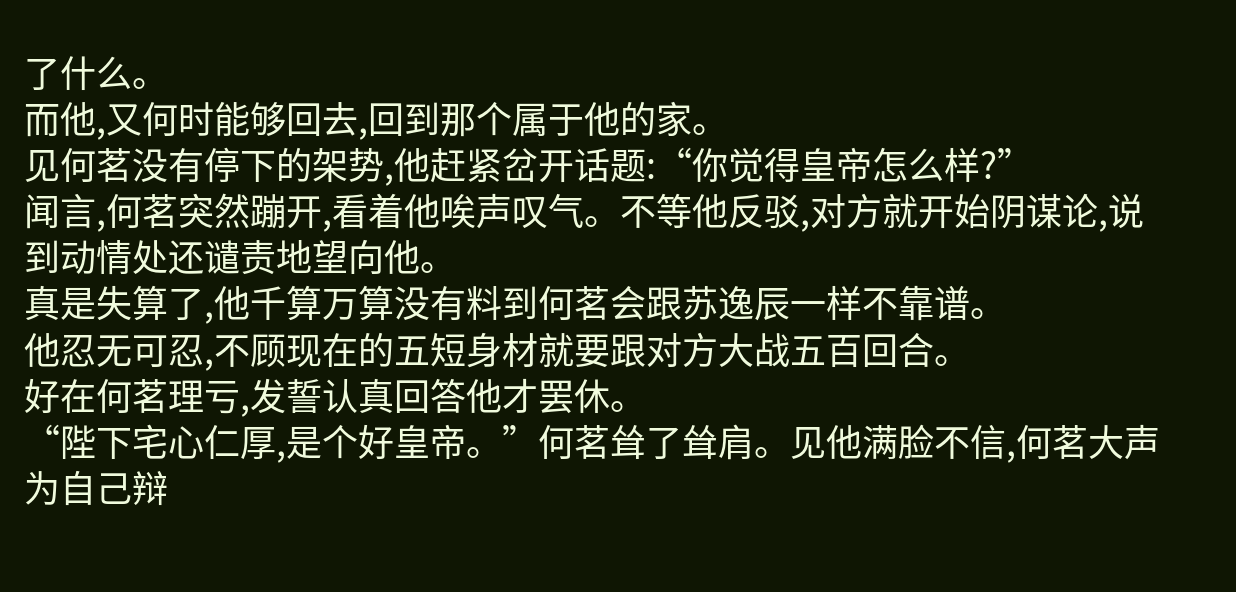了什么。
而他,又何时能够回去,回到那个属于他的家。
见何茗没有停下的架势,他赶紧岔开话题:“你觉得皇帝怎么样?”
闻言,何茗突然蹦开,看着他唉声叹气。不等他反驳,对方就开始阴谋论,说到动情处还谴责地望向他。
真是失算了,他千算万算没有料到何茗会跟苏逸辰一样不靠谱。
他忍无可忍,不顾现在的五短身材就要跟对方大战五百回合。
好在何茗理亏,发誓认真回答他才罢休。
“陛下宅心仁厚,是个好皇帝。”何茗耸了耸肩。见他满脸不信,何茗大声为自己辩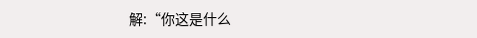解:“你这是什么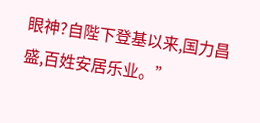眼神?自陛下登基以来,国力昌盛,百姓安居乐业。”